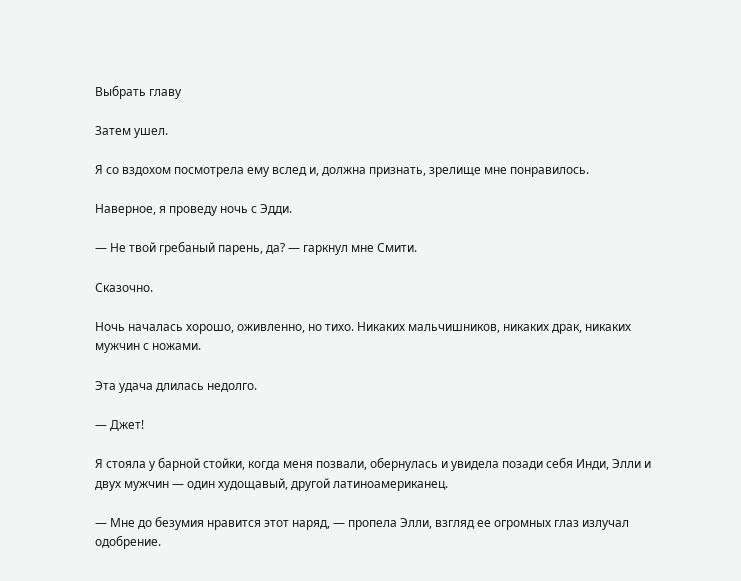Выбрать главу

Затем ушел.

Я со вздохом посмотрела ему вслед и, должна признать, зрелище мне понравилось.

Наверное, я проведу ночь с Эдди.

— Не твой гребаный парень, да? — гаркнул мне Смити.

Сказочно.

Ночь началась хорошо, оживленно, но тихо. Никаких мальчишников, никаких драк, никаких мужчин с ножами.

Эта удача длилась недолго.

— Джет!

Я стояла у барной стойки, когда меня позвали, обернулась и увидела позади себя Инди, Элли и двух мужчин — один худощавый, другой латиноамериканец.

— Мне до безумия нравится этот наряд, — пропела Элли, взгляд ее огромных глаз излучал одобрение.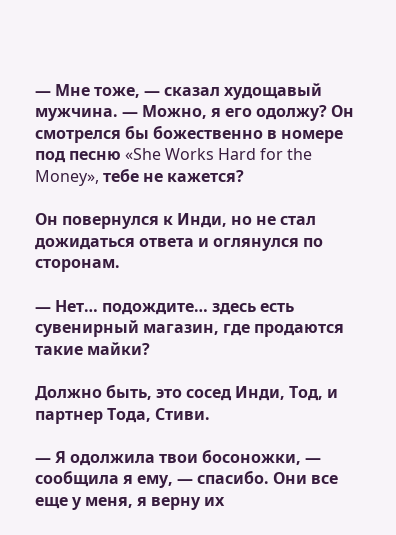— Мне тоже, — сказал худощавый мужчина. — Можно, я его одолжу? Он смотрелся бы божественно в номере под песню «She Works Hard for the Money», тебе не кажется?

Он повернулся к Инди, но не стал дожидаться ответа и оглянулся по сторонам.

— Нет… подождите… здесь есть сувенирный магазин, где продаются такие майки?

Должно быть, это сосед Инди, Тод, и партнер Тода, Стиви.

— Я одолжила твои босоножки, — сообщила я ему, — спасибо. Они все еще у меня, я верну их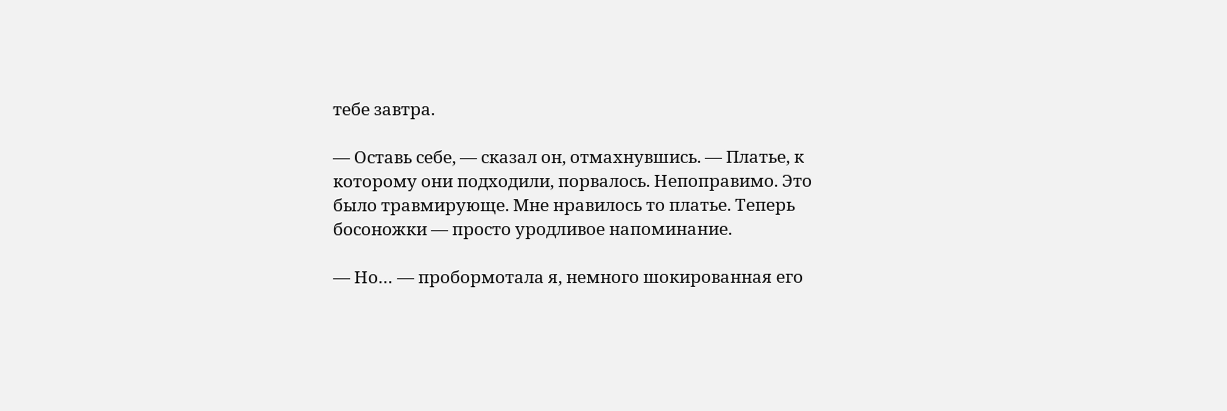тебе завтра.

— Оставь себе, — сказал он, отмахнувшись. — Платье, к которому они подходили, порвалось. Непоправимо. Это было травмирующе. Мне нравилось то платье. Теперь босоножки — просто уродливое напоминание.

— Но… — пробормотала я, немного шокированная его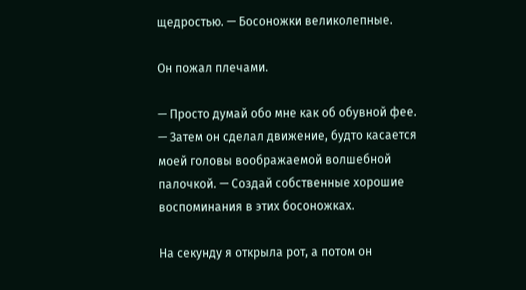щедростью. — Босоножки великолепные.

Он пожал плечами.

— Просто думай обо мне как об обувной фее. — Затем он сделал движение, будто касается моей головы воображаемой волшебной палочкой. — Создай собственные хорошие воспоминания в этих босоножках.

На секунду я открыла рот, а потом он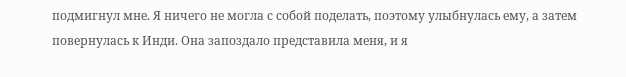подмигнул мне. Я ничего не могла с собой поделать, поэтому улыбнулась ему, а затем повернулась к Инди. Она запоздало представила меня, и я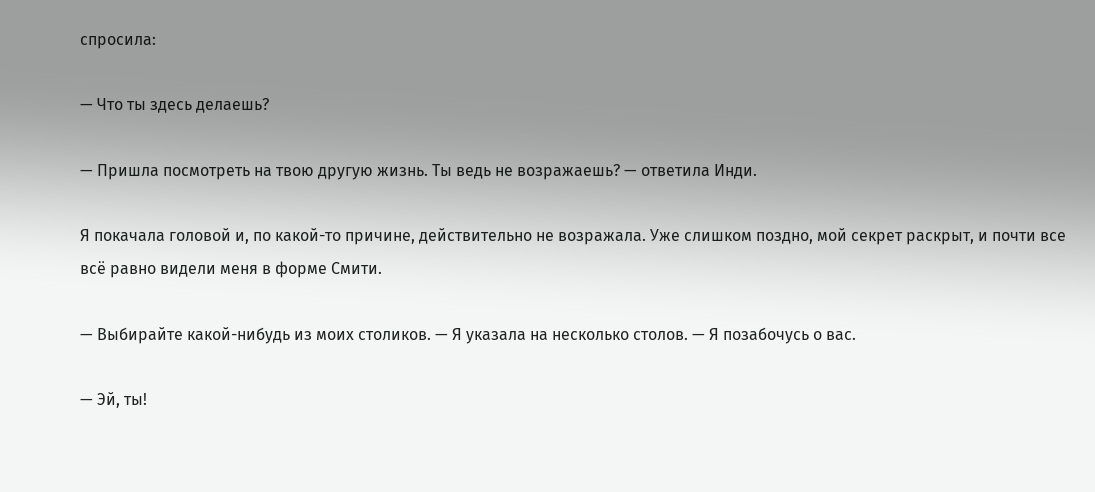спросила:

— Что ты здесь делаешь?

— Пришла посмотреть на твою другую жизнь. Ты ведь не возражаешь? — ответила Инди.

Я покачала головой и, по какой-то причине, действительно не возражала. Уже слишком поздно, мой секрет раскрыт, и почти все всё равно видели меня в форме Смити.

— Выбирайте какой-нибудь из моих столиков. — Я указала на несколько столов. — Я позабочусь о вас.

— Эй, ты!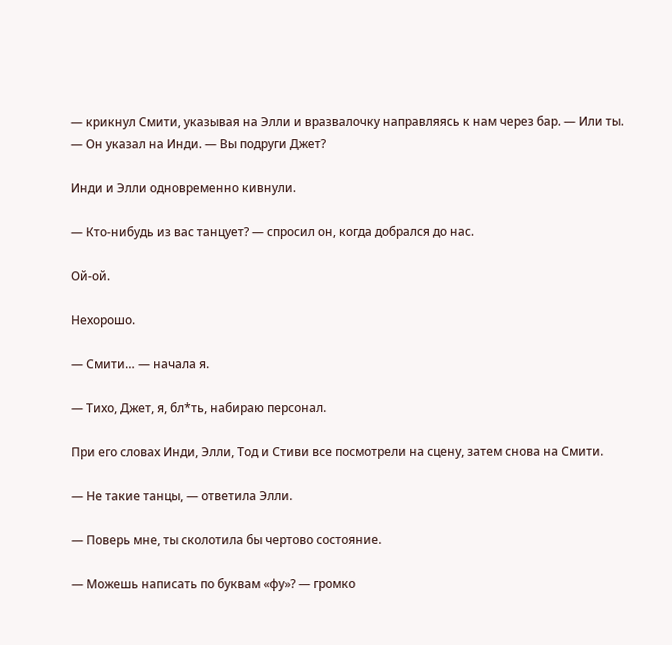— крикнул Смити, указывая на Элли и вразвалочку направляясь к нам через бар. — Или ты. — Он указал на Инди. — Вы подруги Джет?

Инди и Элли одновременно кивнули.

— Кто-нибудь из вас танцует? — спросил он, когда добрался до нас.

Ой-ой.

Нехорошо.

— Смити… — начала я.

— Тихо, Джет, я, бл*ть, набираю персонал.

При его словах Инди, Элли, Тод и Стиви все посмотрели на сцену, затем снова на Смити.

— Не такие танцы, — ответила Элли.

— Поверь мне, ты сколотила бы чертово состояние.

— Можешь написать по буквам «фу»? — громко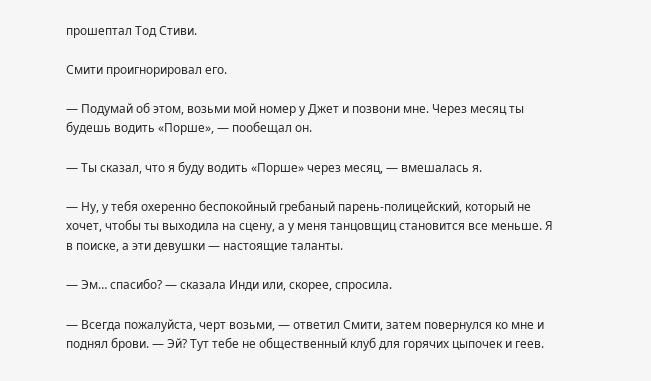прошептал Тод Стиви.

Смити проигнорировал его.

— Подумай об этом, возьми мой номер у Джет и позвони мне. Через месяц ты будешь водить «Порше», — пообещал он.

— Ты сказал, что я буду водить «Порше» через месяц, — вмешалась я.

— Ну, у тебя охеренно беспокойный гребаный парень-полицейский, который не хочет, чтобы ты выходила на сцену, а у меня танцовщиц становится все меньше. Я в поиске, а эти девушки — настоящие таланты.

— Эм… спасибо? — сказала Инди или, скорее, спросила.

— Всегда пожалуйста, черт возьми, — ответил Смити, затем повернулся ко мне и поднял брови. — Эй? Тут тебе не общественный клуб для горячих цыпочек и геев.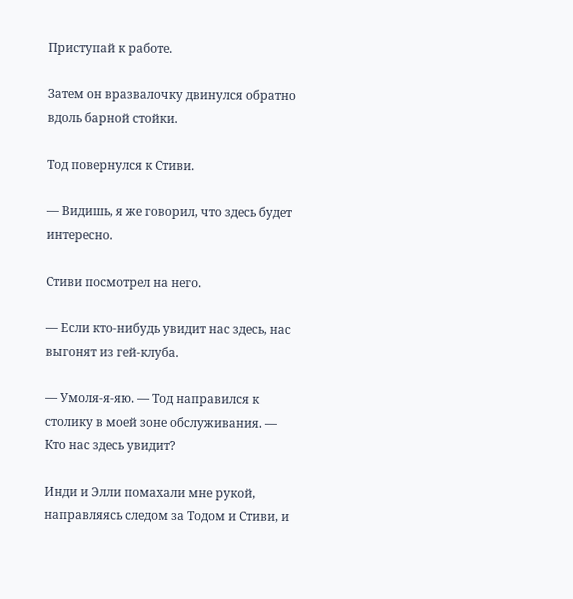Приступай к работе.

Затем он вразвалочку двинулся обратно вдоль барной стойки.

Тод повернулся к Стиви.

— Видишь, я же говорил, что здесь будет интересно.

Стиви посмотрел на него.

— Если кто-нибудь увидит нас здесь, нас выгонят из гей-клуба.

— Умоля-я-яю. — Тод направился к столику в моей зоне обслуживания. — Кто нас здесь увидит?

Инди и Элли помахали мне рукой, направляясь следом за Тодом и Стиви, и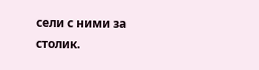сели с ними за столик.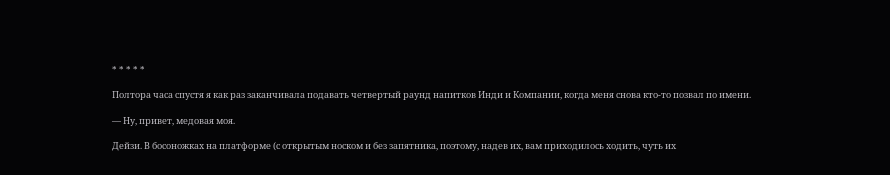* * * * *

Полтора часа спустя я как раз заканчивала подавать четвертый раунд напитков Инди и Компании, когда меня снова кто-то позвал по имени.

— Ну, привет, медовая моя.

Дейзи. В босоножках на платформе (с открытым носком и без запятника, поэтому, надев их, вам приходилось ходить, чуть их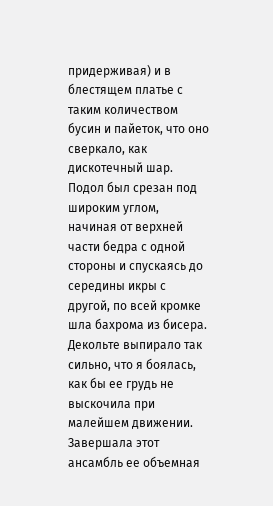придерживая) и в блестящем платье с таким количеством бусин и пайеток, что оно сверкало, как дискотечный шар. Подол был срезан под широким углом, начиная от верхней части бедра с одной стороны и спускаясь до середины икры с другой, по всей кромке шла бахрома из бисера. Декольте выпирало так сильно, что я боялась, как бы ее грудь не выскочила при малейшем движении. Завершала этот ансамбль ее объемная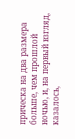прическа на два размера больше, чем прошлой ночью, и, на первый взгляд, казалось,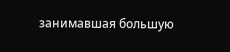занимавшая большую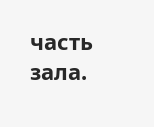часть зала.